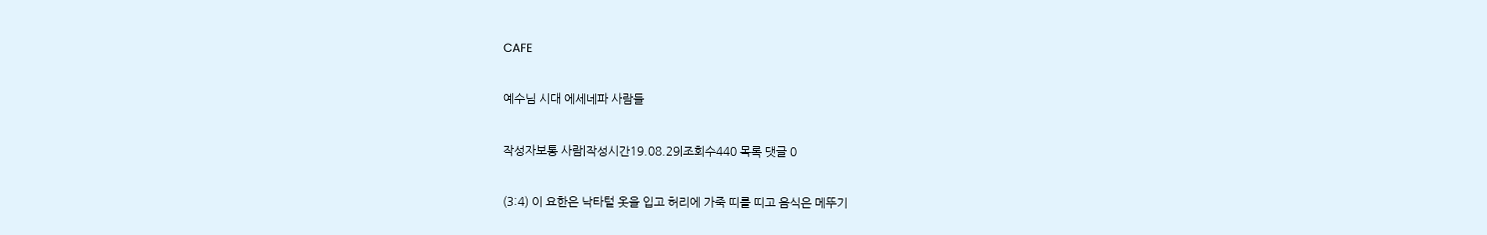CAFE

예수님 시대 에세네파 사람들

작성자보통 사람|작성시간19.08.29|조회수440 목록 댓글 0

(3:4) 이 요한은 낙타털 옷을 입고 허리에 가죽 띠를 띠고 음식은 메뚜기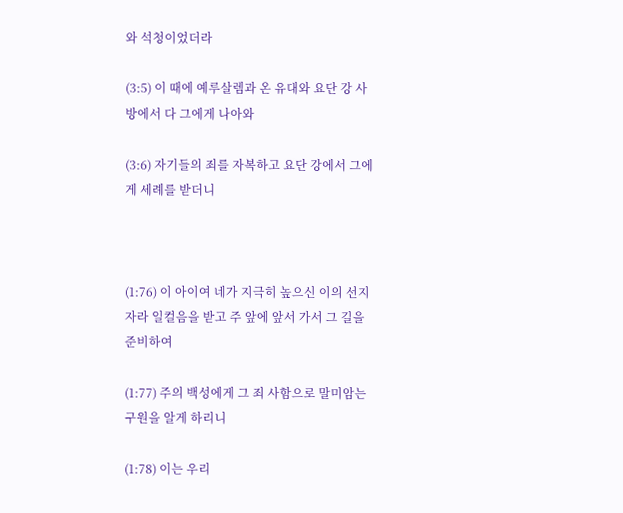와 석청이었더라

(3:5) 이 때에 예루살렘과 온 유대와 요단 강 사방에서 다 그에게 나아와

(3:6) 자기들의 죄를 자복하고 요단 강에서 그에게 세례를 받더니



(1:76) 이 아이여 네가 지극히 높으신 이의 선지자라 일컬음을 받고 주 앞에 앞서 가서 그 길을 준비하여

(1:77) 주의 백성에게 그 죄 사함으로 말미암는 구원을 알게 하리니

(1:78) 이는 우리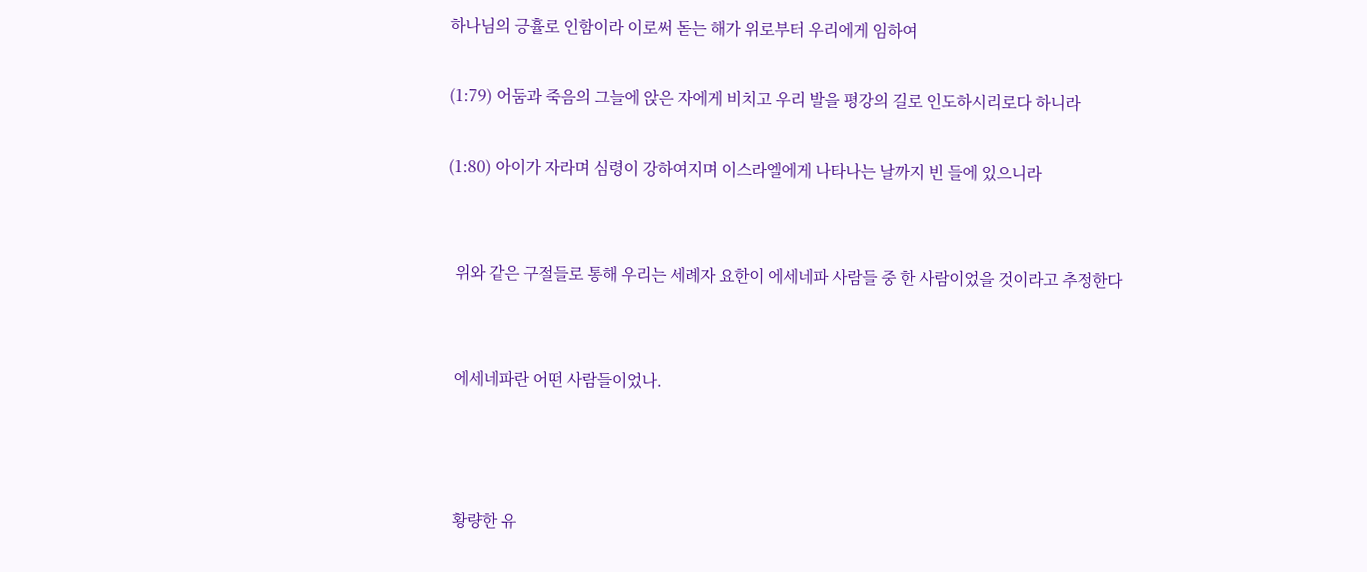하나님의 긍휼로 인함이라 이로써 돋는 해가 위로부터 우리에게 임하여

(1:79) 어둠과 죽음의 그늘에 앉은 자에게 비치고 우리 발을 평강의 길로 인도하시리로다 하니라

(1:80) 아이가 자라며 심령이 강하여지며 이스라엘에게 나타나는 날까지 빈 들에 있으니라


  위와 같은 구절들로 통해 우리는 세례자 요한이 에세네파 사람들 중 한 사람이었을 것이라고 추정한다


  에세네파란 어떤 사람들이었나.



  황량한 유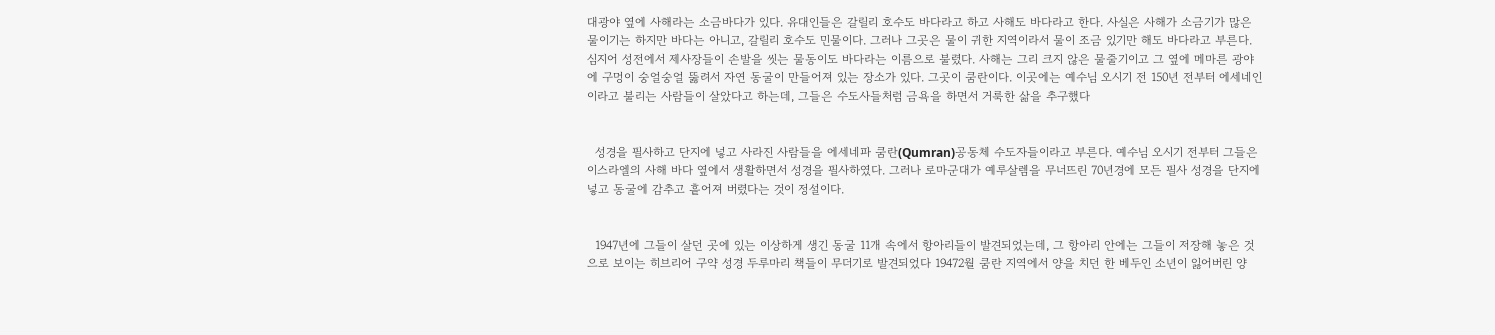대광야 옆에 사해라는 소금바다가 있다. 유대인들은 갈릴리 호수도 바다라고 하고 사해도 바다라고 한다. 사실은 사해가 소금기가 많은 물이기는 하지만 바다는 아니고, 갈릴리 호수도 민물이다. 그러나 그곳은 물이 귀한 지역이라서 물이 조금 있기만 해도 바다라고 부른다. 심지어 성전에서 제사장들이 손발을 씻는 물동이도 바다라는 이름으로 불렸다. 사해는 그리 크지 않은 물줄기이고 그 옆에 메마른 광야에 구멍이 숭얼숭얼 뚫려서 자연 동굴이 만들어져 있는 장소가 있다. 그곳이 쿰란이다. 이곳에는 예수님 오시기 전 150년 전부터 에세네인이라고 불리는 사람들이 살았다고 하는데, 그들은 수도사들처럼 금욕을 하면서 거룩한 삶을 추구했다


  성경을 필사하고 단지에 넣고 사라진 사람들을 에세네파 쿰란(Qumran)공동체 수도자들이라고 부른다. 예수님 오시기 전부터 그들은 이스라엘의 사해 바다 옆에서 생활하면서 성경을 필사하였다. 그러나 로마군대가 예루살렘을 무너뜨린 70년경에 모든 필사 성경을 단지에 넣고 동굴에 감추고 흩어져 버렸다는 것이 정설이다.


  1947년에 그들이 살던 곳에 있는 이상하게 생긴 동굴 11개 속에서 항아리들이 발견되었는데, 그 항아리 안에는 그들이 저장해 놓은 것으로 보이는 히브리어 구약 성경 두루마리 책들이 무더기로 발견되었다 19472월 쿰란 지역에서 양을 치던 한 베두인 소년이 잃어버린 양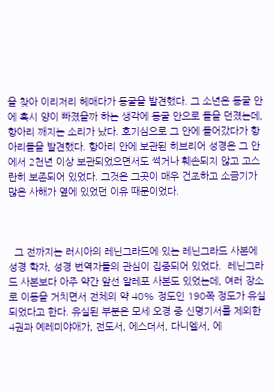을 찾아 이리저리 헤매다가 동굴을 발견했다. 그 소년은 동굴 안에 혹시 양이 빠졌을까 하는 생각에 동굴 안으로 돌을 던졌는데, 항아리 깨지는 소리가 났다. 호기심으로 그 안에 들어갔다가 항아리들을 발견했다. 항아리 안에 보관된 히브리어 성경은 그 안에서 2천년 이상 보관되었으면서도 썩거나 훼손되지 않고 고스란히 보존되어 있었다. 그것은 그곳이 매우 건조하고 소금기가 많은 사해가 옆에 있었던 이유 때문이었다.



  그 전까지는 러시아의 레닌그라드에 있는 레닌그라드 사본에 성경 학자, 성경 번역자들의 관심이 집중되어 있었다.  레닌그라드 사본보다 아주 약간 앞선 알레포 사본도 있었는데, 여러 장소로 이동을 거치면서 전체의 약 40% 정도인 190쪽 정도가 유실되었다고 한다. 유실된 부분은 모세 오경 중 신명기서를 제외한 4권과 예레미야애가, 전도서, 에스더서, 다니엘서, 에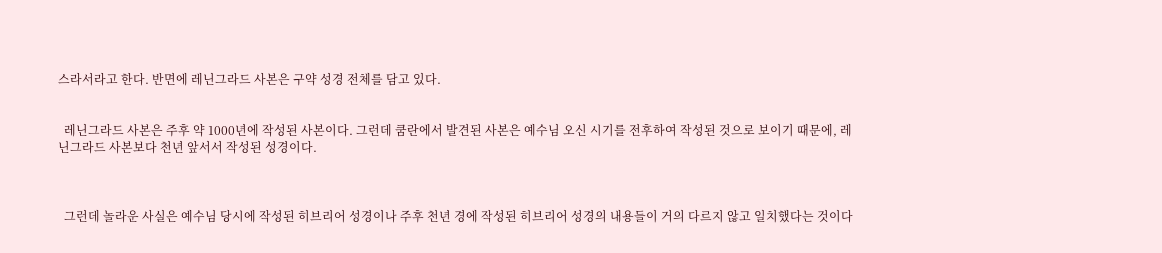스라서라고 한다. 반면에 레닌그라드 사본은 구약 성경 전체를 담고 있다.


  레닌그라드 사본은 주후 약 1000년에 작성된 사본이다. 그런데 쿰란에서 발견된 사본은 예수님 오신 시기를 전후하여 작성된 것으로 보이기 때문에, 레닌그라드 사본보다 천년 앞서서 작성된 성경이다.



  그런데 놀라운 사실은 예수님 당시에 작성된 히브리어 성경이나 주후 천년 경에 작성된 히브리어 성경의 내용들이 거의 다르지 않고 일치했다는 것이다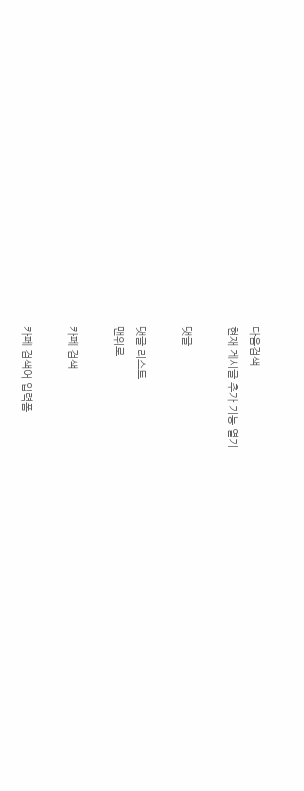다음검색
현재 게시글 추가 기능 열기

댓글

댓글 리스트
맨위로

카페 검색

카페 검색어 입력폼